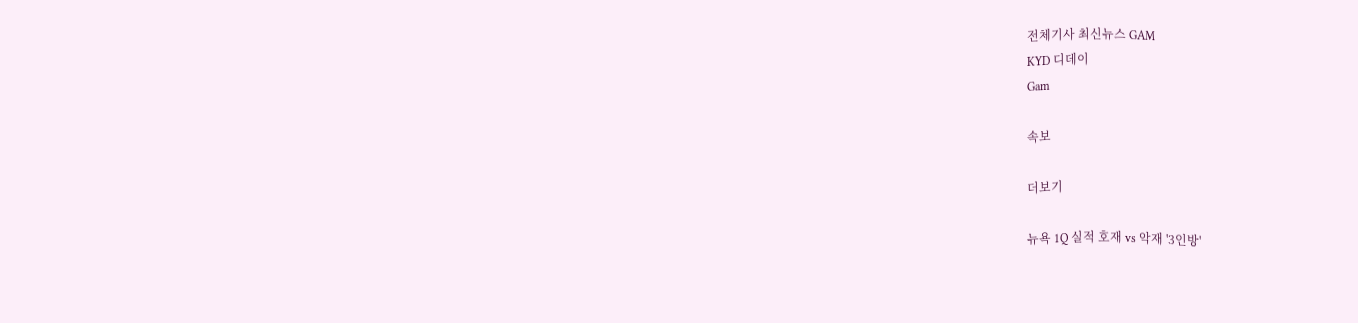전체기사 최신뉴스 GAM
KYD 디데이
Gam

속보

더보기

뉴욕 1Q 실적 호재 vs 악재 '3인방'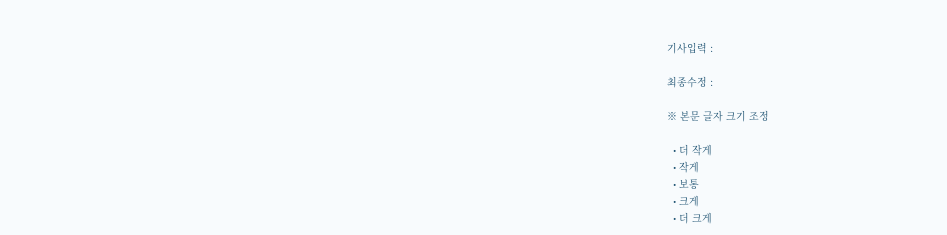기사입력 :

최종수정 :

※ 본문 글자 크기 조정

  • 더 작게
  • 작게
  • 보통
  • 크게
  • 더 크게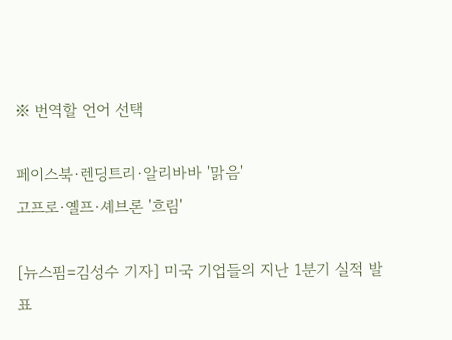※ 번역할 언어 선택

페이스북·렌딩트리·알리바바 '맑음'
고프로·옐프·셰브론 '흐림'

[뉴스핌=김성수 기자] 미국 기업들의 지난 1분기 실적 발표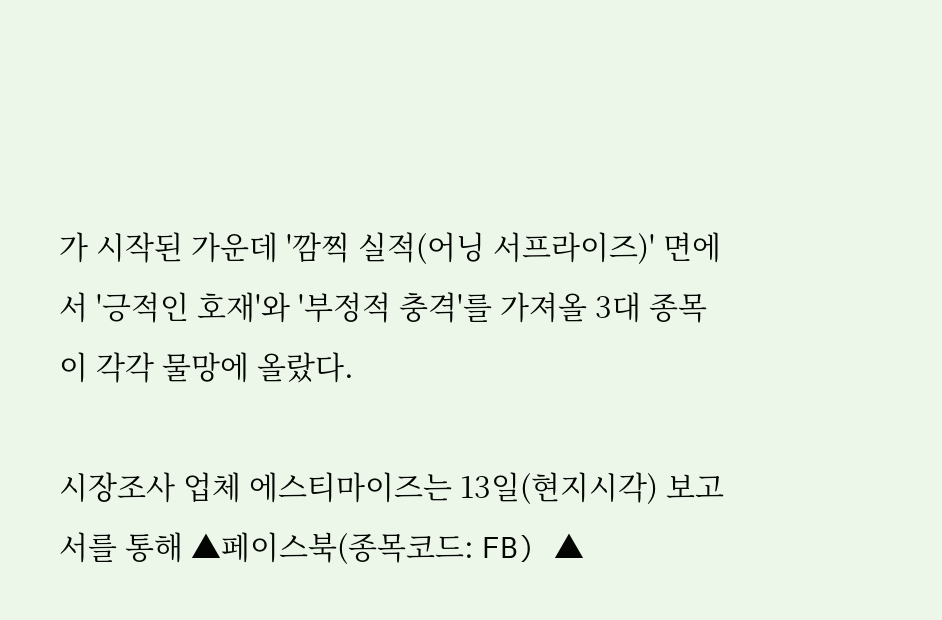가 시작된 가운데 '깜찍 실적(어닝 서프라이즈)' 면에서 '긍적인 호재'와 '부정적 충격'를 가져올 3대 종목이 각각 물망에 올랐다.

시장조사 업체 에스티마이즈는 13일(현지시각) 보고서를 통해 ▲페이스북(종목코드: FB) ▲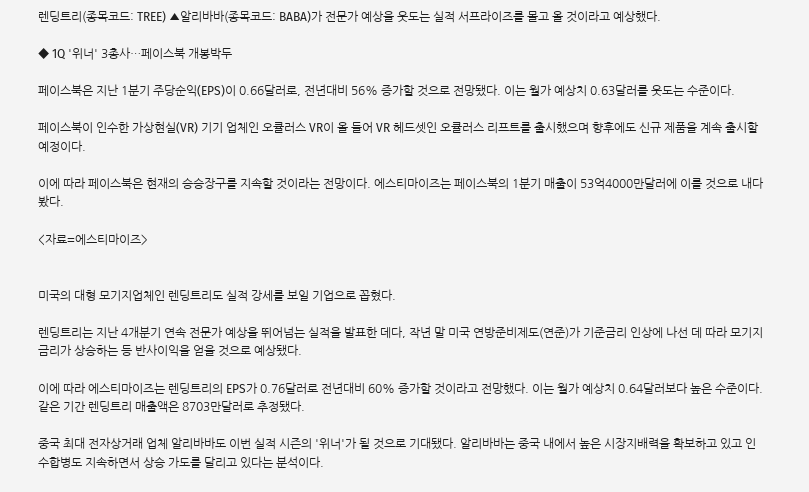렌딩트리(종목코드: TREE) ▲알리바바(종목코드: BABA)가 전문가 예상을 웃도는 실적 서프라이즈를 몰고 올 것이라고 예상했다.

◆ 1Q '위너' 3총사…페이스북 개봉박두

페이스북은 지난 1분기 주당순익(EPS)이 0.66달러로, 전년대비 56% 증가할 것으로 전망됐다. 이는 월가 예상치 0.63달러를 웃도는 수준이다.

페이스북이 인수한 가상현실(VR) 기기 업체인 오큘러스 VR이 올 들어 VR 헤드셋인 오큘러스 리프트를 출시했으며 향후에도 신규 제품을 계속 출시할 예정이다.

이에 따라 페이스북은 현재의 승승장구를 지속할 것이라는 전망이다. 에스티마이즈는 페이스북의 1분기 매출이 53억4000만달러에 이를 것으로 내다봤다.

<자료=에스티마이즈>


미국의 대형 모기지업체인 렌딩트리도 실적 강세를 보일 기업으로 꼽혔다.

렌딩트리는 지난 4개분기 연속 전문가 예상을 뛰어넘는 실적을 발표한 데다, 작년 말 미국 연방준비제도(연준)가 기준금리 인상에 나선 데 따라 모기지금리가 상승하는 등 반사이익을 얻을 것으로 예상됐다.

이에 따라 에스티마이즈는 렌딩트리의 EPS가 0.76달러로 전년대비 60% 증가할 것이라고 전망했다. 이는 월가 예상치 0.64달러보다 높은 수준이다. 같은 기간 렌딩트리 매출액은 8703만달러로 추정됐다.

중국 최대 전자상거래 업체 알리바바도 이번 실적 시즌의 '위너'가 될 것으로 기대됐다. 알리바바는 중국 내에서 높은 시장지배력을 확보하고 있고 인수합병도 지속하면서 상승 가도를 달리고 있다는 분석이다.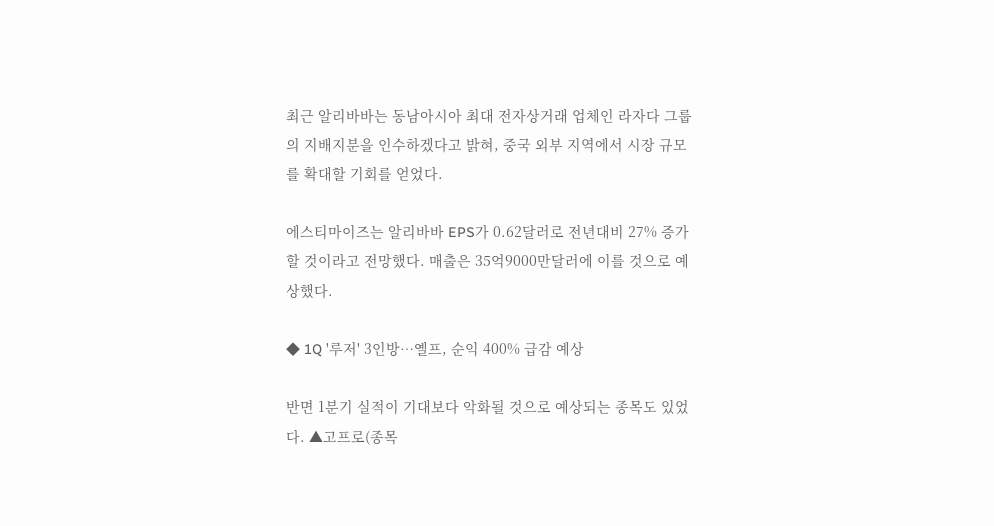최근 알리바바는 동남아시아 최대 전자상거래 업체인 라자다 그룹의 지배지분을 인수하겠다고 밝혀, 중국 외부 지역에서 시장 규모를 확대할 기회를 얻었다.

에스티마이즈는 알리바바 EPS가 0.62달러로 전년대비 27% 증가할 것이라고 전망했다. 매출은 35억9000만달러에 이를 것으로 예상했다.

◆ 1Q '루저' 3인방…옐프, 순익 400% 급감 예상

반면 1분기 실적이 기대보다 악화될 것으로 예상되는 종목도 있었다. ▲고프로(종목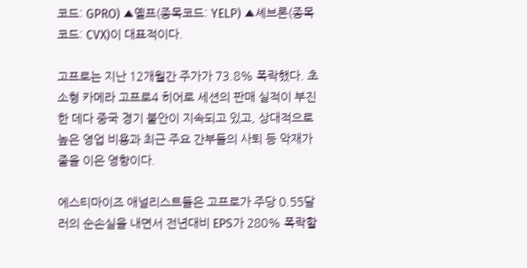코드: GPRO) ▲옐프(종목코드: YELP) ▲셰브론(종목코드: CVX)이 대표적이다.

고프로는 지난 12개월간 주가가 73.8% 폭락했다. 초소형 카메라 고프로4 히어로 세션의 판매 실적이 부진한 데다 중국 경기 불안이 지속되고 있고, 상대적으로 높은 영업 비용과 최근 주요 간부들의 사퇴 등 악재가 줄을 이은 영향이다.

에스티마이즈 애널리스트들은 고프로가 주당 0.55달러의 순손실을 내면서 전년대비 EPS가 280% 폭락할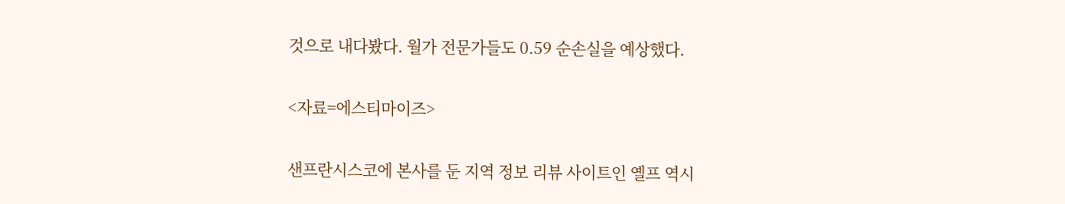것으로 내다봤다. 월가 전문가들도 0.59 순손실을 예상했다.

<자료=에스티마이즈>

샌프란시스코에 본사를 둔 지역 정보 리뷰 사이트인 옐프 역시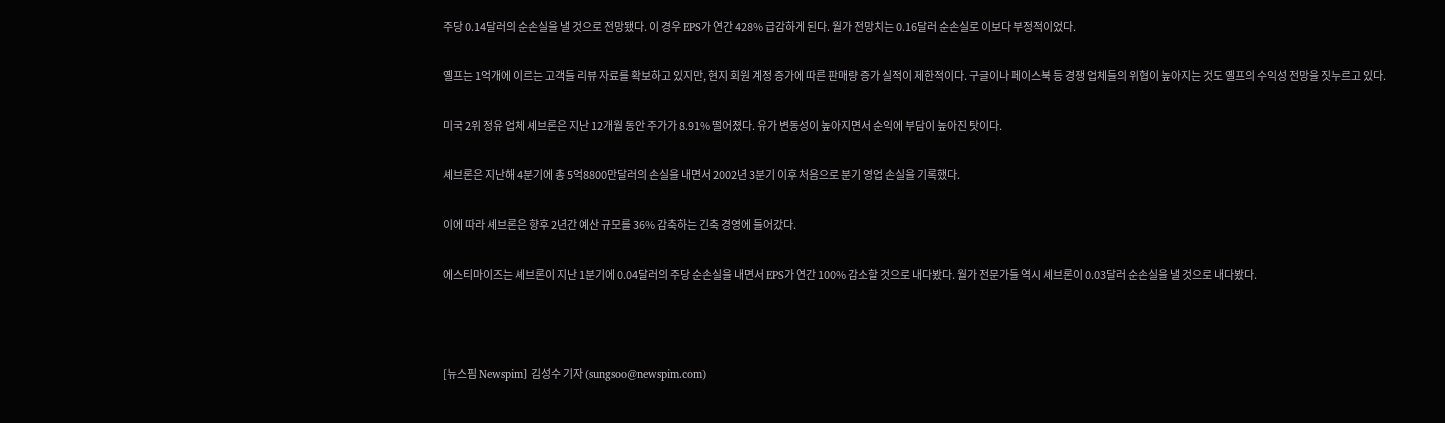주당 0.14달러의 순손실을 낼 것으로 전망됐다. 이 경우 EPS가 연간 428% 급감하게 된다. 월가 전망치는 0.16달러 순손실로 이보다 부정적이었다.

옐프는 1억개에 이르는 고객들 리뷰 자료를 확보하고 있지만, 현지 회원 계정 증가에 따른 판매량 증가 실적이 제한적이다. 구글이나 페이스북 등 경쟁 업체들의 위협이 높아지는 것도 옐프의 수익성 전망을 짓누르고 있다.

미국 2위 정유 업체 셰브론은 지난 12개월 동안 주가가 8.91% 떨어졌다. 유가 변동성이 높아지면서 순익에 부담이 높아진 탓이다.

셰브론은 지난해 4분기에 총 5억8800만달러의 손실을 내면서 2002년 3분기 이후 처음으로 분기 영업 손실을 기록했다.

이에 따라 셰브론은 향후 2년간 예산 규모를 36% 감축하는 긴축 경영에 들어갔다.

에스티마이즈는 셰브론이 지난 1분기에 0.04달러의 주당 순손실을 내면서 EPS가 연간 100% 감소할 것으로 내다봤다. 월가 전문가들 역시 셰브론이 0.03달러 순손실을 낼 것으로 내다봤다.



[뉴스핌 Newspim] 김성수 기자 (sungsoo@newspim.com)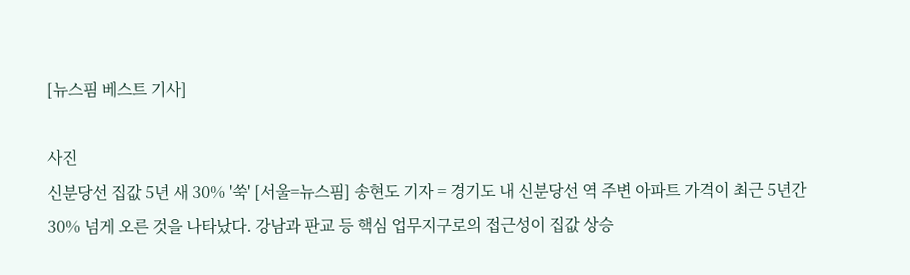[뉴스핌 베스트 기사]

사진
신분당선 집값 5년 새 30% '쑥' [서울=뉴스핌] 송현도 기자 = 경기도 내 신분당선 역 주변 아파트 가격이 최근 5년간 30% 넘게 오른 것을 나타났다. 강남과 판교 등 핵심 업무지구로의 접근성이 집값 상승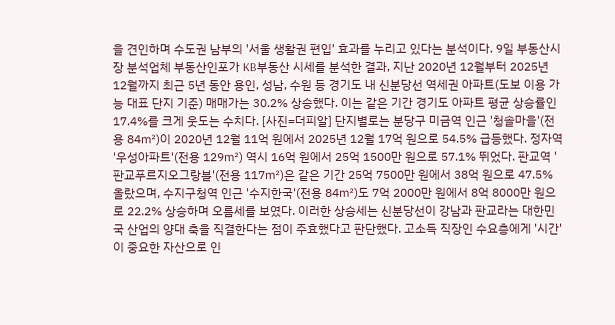을 견인하며 수도권 남부의 '서울 생활권 편입' 효과를 누리고 있다는 분석이다. 9일 부동산시장 분석업체 부동산인포가 KB부동산 시세를 분석한 결과, 지난 2020년 12월부터 2025년 12월까지 최근 5년 동안 용인, 성남, 수원 등 경기도 내 신분당선 역세권 아파트(도보 이용 가능 대표 단지 기준) 매매가는 30.2% 상승했다. 이는 같은 기간 경기도 아파트 평균 상승률인 17.4%를 크게 웃도는 수치다. [사진=더피알] 단지별로는 분당구 미금역 인근 '청솔마을'(전용 84㎡)이 2020년 12월 11억 원에서 2025년 12월 17억 원으로 54.5% 급등했다. 정자역 '우성아파트'(전용 129㎡) 역시 16억 원에서 25억 1500만 원으로 57.1% 뛰었다. 판교역 '판교푸르지오그랑블'(전용 117㎡)은 같은 기간 25억 7500만 원에서 38억 원으로 47.5% 올랐으며, 수지구청역 인근 '수지한국'(전용 84㎡)도 7억 2000만 원에서 8억 8000만 원으로 22.2% 상승하며 오름세를 보였다. 이러한 상승세는 신분당선이 강남과 판교라는 대한민국 산업의 양대 축을 직결한다는 점이 주효했다고 판단했다. 고소득 직장인 수요층에게 '시간'이 중요한 자산으로 인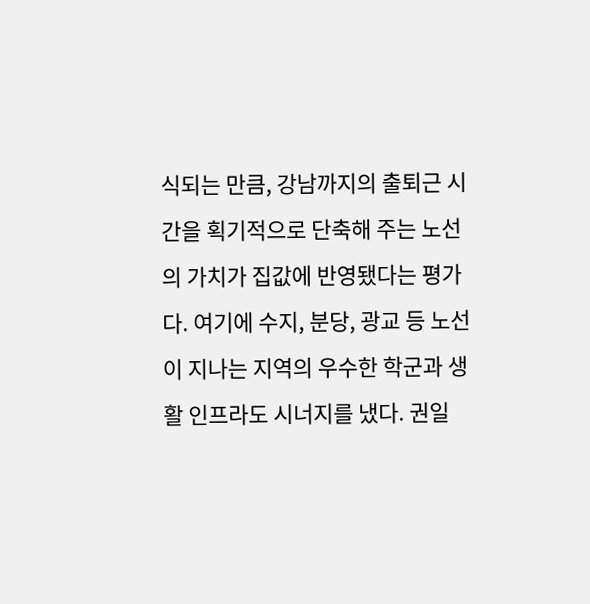식되는 만큼, 강남까지의 출퇴근 시간을 획기적으로 단축해 주는 노선의 가치가 집값에 반영됐다는 평가다. 여기에 수지, 분당, 광교 등 노선이 지나는 지역의 우수한 학군과 생활 인프라도 시너지를 냈다. 권일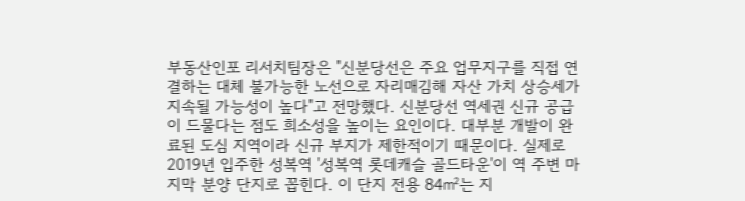부동산인포 리서치팀장은 "신분당선은 주요 업무지구를 직접 연결하는 대체 불가능한 노선으로 자리매김해 자산 가치 상승세가 지속될 가능성이 높다"고 전망했다. 신분당선 역세권 신규 공급이 드물다는 점도 희소성을 높이는 요인이다. 대부분 개발이 완료된 도심 지역이라 신규 부지가 제한적이기 때문이다. 실제로 2019년 입주한 성복역 '성복역 롯데캐슬 골드타운'이 역 주변 마지막 분양 단지로 꼽힌다. 이 단지 전용 84㎡는 지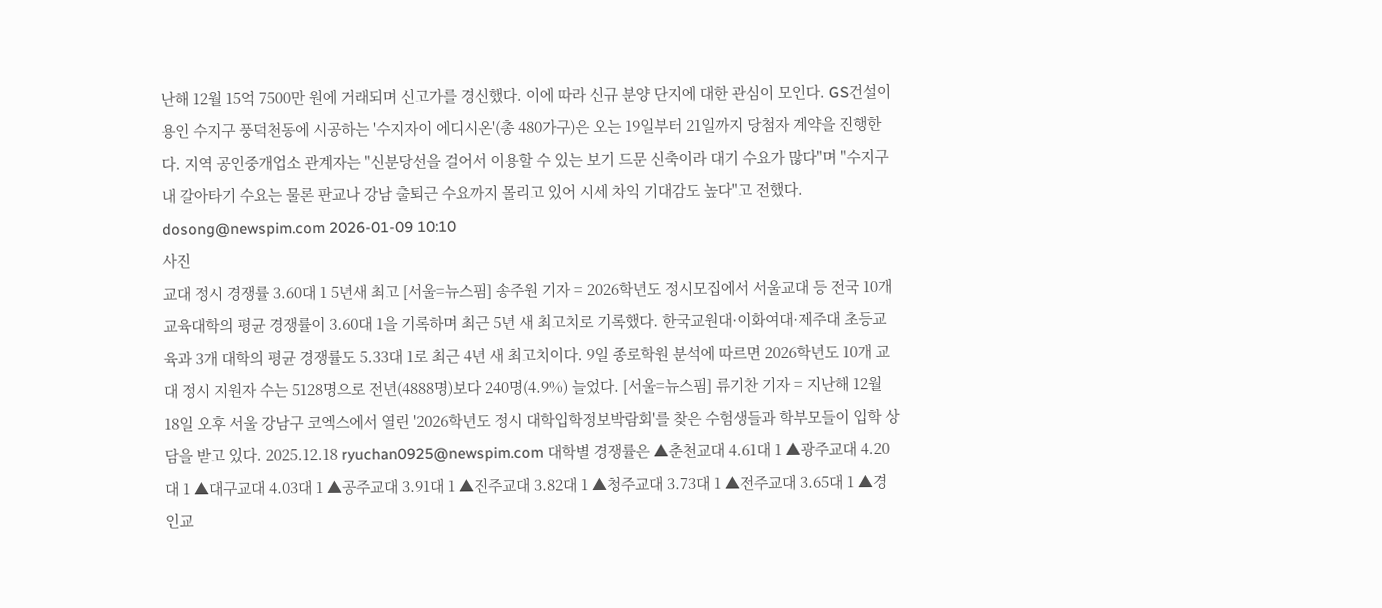난해 12월 15억 7500만 원에 거래되며 신고가를 경신했다. 이에 따라 신규 분양 단지에 대한 관심이 모인다. GS건설이 용인 수지구 풍덕천동에 시공하는 '수지자이 에디시온'(총 480가구)은 오는 19일부터 21일까지 당첨자 계약을 진행한다. 지역 공인중개업소 관계자는 "신분당선을 걸어서 이용할 수 있는 보기 드문 신축이라 대기 수요가 많다"며 "수지구 내 갈아타기 수요는 물론 판교나 강남 출퇴근 수요까지 몰리고 있어 시세 차익 기대감도 높다"고 전했다. dosong@newspim.com 2026-01-09 10:10
사진
교대 정시 경쟁률 3.60대 1 5년새 최고 [서울=뉴스핌] 송주원 기자 = 2026학년도 정시모집에서 서울교대 등 전국 10개 교육대학의 평균 경쟁률이 3.60대 1을 기록하며 최근 5년 새 최고치로 기록했다. 한국교원대·이화여대·제주대 초등교육과 3개 대학의 평균 경쟁률도 5.33대 1로 최근 4년 새 최고치이다. 9일 종로학원 분석에 따르면 2026학년도 10개 교대 정시 지원자 수는 5128명으로 전년(4888명)보다 240명(4.9%) 늘었다. [서울=뉴스핌] 류기찬 기자 = 지난해 12월 18일 오후 서울 강남구 코엑스에서 열린 '2026학년도 정시 대학입학정보박람회'를 찾은 수험생들과 학부모들이 입학 상담을 받고 있다. 2025.12.18 ryuchan0925@newspim.com 대학별 경쟁률은 ▲춘천교대 4.61대 1 ▲광주교대 4.20대 1 ▲대구교대 4.03대 1 ▲공주교대 3.91대 1 ▲진주교대 3.82대 1 ▲청주교대 3.73대 1 ▲전주교대 3.65대 1 ▲경인교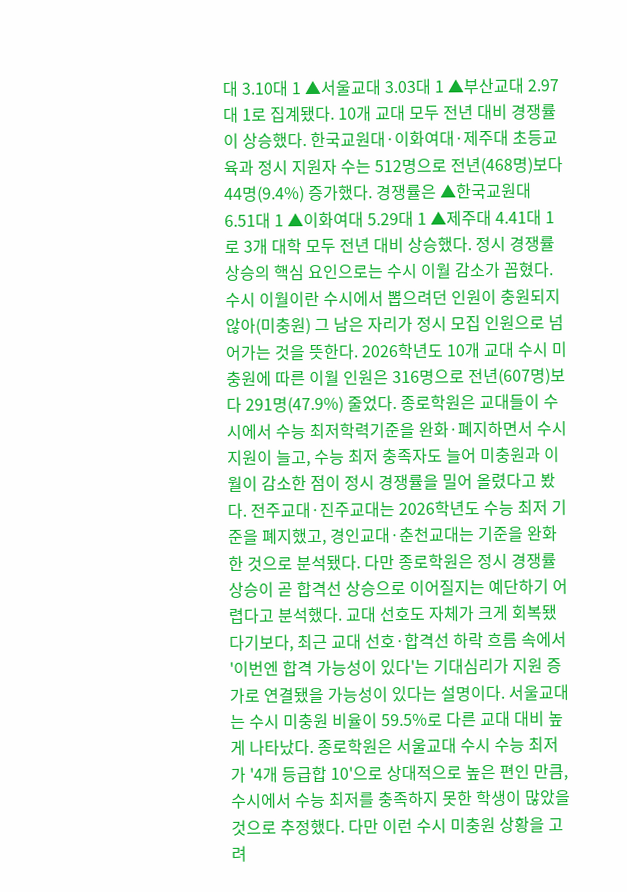대 3.10대 1 ▲서울교대 3.03대 1 ▲부산교대 2.97대 1로 집계됐다. 10개 교대 모두 전년 대비 경쟁률이 상승했다. 한국교원대·이화여대·제주대 초등교육과 정시 지원자 수는 512명으로 전년(468명)보다 44명(9.4%) 증가했다. 경쟁률은 ▲한국교원대 6.51대 1 ▲이화여대 5.29대 1 ▲제주대 4.41대 1로 3개 대학 모두 전년 대비 상승했다. 정시 경쟁률 상승의 핵심 요인으로는 수시 이월 감소가 꼽혔다. 수시 이월이란 수시에서 뽑으려던 인원이 충원되지 않아(미충원) 그 남은 자리가 정시 모집 인원으로 넘어가는 것을 뜻한다. 2026학년도 10개 교대 수시 미충원에 따른 이월 인원은 316명으로 전년(607명)보다 291명(47.9%) 줄었다. 종로학원은 교대들이 수시에서 수능 최저학력기준을 완화·폐지하면서 수시 지원이 늘고, 수능 최저 충족자도 늘어 미충원과 이월이 감소한 점이 정시 경쟁률을 밀어 올렸다고 봤다. 전주교대·진주교대는 2026학년도 수능 최저 기준을 폐지했고, 경인교대·춘천교대는 기준을 완화한 것으로 분석됐다. 다만 종로학원은 정시 경쟁률 상승이 곧 합격선 상승으로 이어질지는 예단하기 어렵다고 분석했다. 교대 선호도 자체가 크게 회복됐다기보다, 최근 교대 선호·합격선 하락 흐름 속에서 '이번엔 합격 가능성이 있다'는 기대심리가 지원 증가로 연결됐을 가능성이 있다는 설명이다. 서울교대는 수시 미충원 비율이 59.5%로 다른 교대 대비 높게 나타났다. 종로학원은 서울교대 수시 수능 최저가 '4개 등급합 10'으로 상대적으로 높은 편인 만큼, 수시에서 수능 최저를 충족하지 못한 학생이 많았을 것으로 추정했다. 다만 이런 수시 미충원 상황을 고려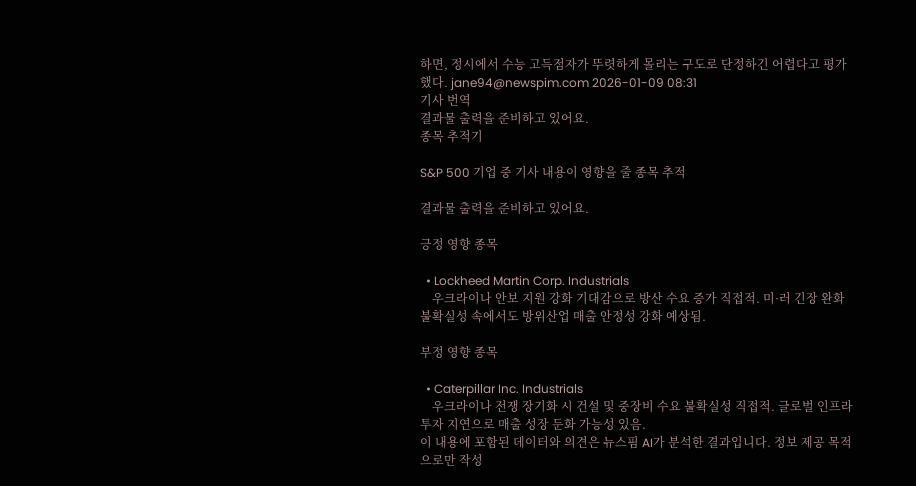하면, 정시에서 수능 고득점자가 뚜렷하게 몰리는 구도로 단정하긴 어렵다고 평가했다. jane94@newspim.com 2026-01-09 08:31
기사 번역
결과물 출력을 준비하고 있어요.
종목 추적기

S&P 500 기업 중 기사 내용이 영향을 줄 종목 추적

결과물 출력을 준비하고 있어요.

긍정 영향 종목

  • Lockheed Martin Corp. Industrials
    우크라이나 안보 지원 강화 기대감으로 방산 수요 증가 직접적. 미·러 긴장 완화 불확실성 속에서도 방위산업 매출 안정성 강화 예상됨.

부정 영향 종목

  • Caterpillar Inc. Industrials
    우크라이나 전쟁 장기화 시 건설 및 중장비 수요 불확실성 직접적. 글로벌 인프라 투자 지연으로 매출 성장 둔화 가능성 있음.
이 내용에 포함된 데이터와 의견은 뉴스핌 AI가 분석한 결과입니다. 정보 제공 목적으로만 작성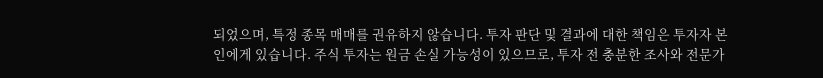되었으며, 특정 종목 매매를 권유하지 않습니다. 투자 판단 및 결과에 대한 책임은 투자자 본인에게 있습니다. 주식 투자는 원금 손실 가능성이 있으므로, 투자 전 충분한 조사와 전문가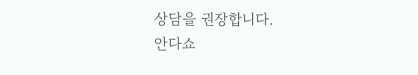상담을 권장합니다.
안다쇼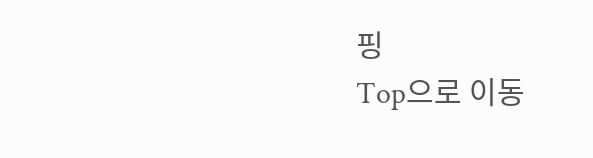핑
Top으로 이동